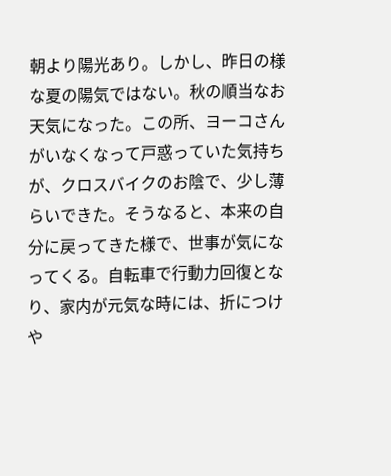朝より陽光あり。しかし、昨日の様な夏の陽気ではない。秋の順当なお天気になった。この所、ヨーコさんがいなくなって戸惑っていた気持ちが、クロスバイクのお陰で、少し薄らいできた。そうなると、本来の自分に戻ってきた様で、世事が気になってくる。自転車で行動力回復となり、家内が元気な時には、折につけや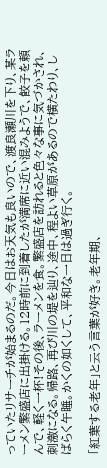っていたリサーチが始まるのだ。今日はお天気も良いので、渡良瀬川を下り、某ラーメン繁盛店に出掛ける。12時前に到着したが満席に近い混みようで、餃子を頼んで、軽く一杯!その後、ラーメンを食。繁盛店を訪れると色々な事に気づかされ、刺激になる。帰路、再び川の堤を辿り、途中、程よい草原があるので横たわり、しばらく午睡。かくの如くして、平和な一日は過ぎ行く。

「紅葉する老年」と云う言葉が好き。老年期、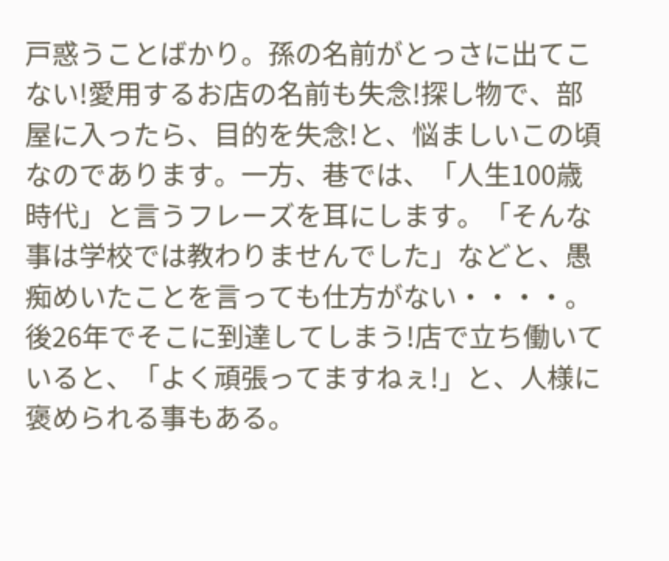戸惑うことばかり。孫の名前がとっさに出てこない!愛用するお店の名前も失念!探し物で、部屋に入ったら、目的を失念!と、悩ましいこの頃なのであります。一方、巷では、「人生100歳時代」と言うフレーズを耳にします。「そんな事は学校では教わりませんでした」などと、愚痴めいたことを言っても仕方がない・・・・。
後26年でそこに到達してしまう!店で立ち働いていると、「よく頑張ってますねぇ!」と、人様に褒められる事もある。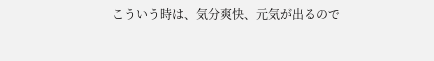こういう時は、気分爽快、元気が出るので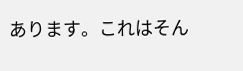あります。これはそん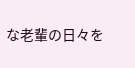な老輩の日々を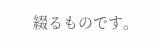綴るものです。